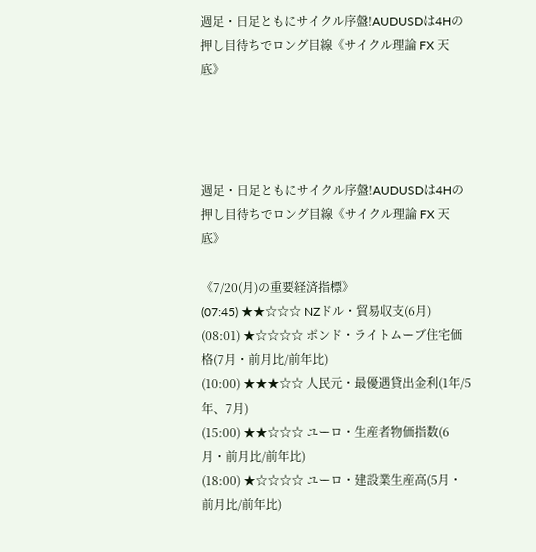週足・日足ともにサイクル序盤!AUDUSDは4Hの押し目待ちでロング目線《サイクル理論 FX 天底》




週足・日足ともにサイクル序盤!AUDUSDは4Hの押し目待ちでロング目線《サイクル理論 FX 天底》

《7/20(月)の重要経済指標》
(07:45) ★★☆☆☆ NZドル・貿易収支(6月)
(08:01) ★☆☆☆☆ ポンド・ライトムーブ住宅価格(7月・前月比/前年比)
(10:00) ★★★☆☆ 人民元・最優遇貸出金利(1年/5年、7月)
(15:00) ★★☆☆☆ ユーロ・生産者物価指数(6月・前月比/前年比)
(18:00) ★☆☆☆☆ ユーロ・建設業生産高(5月・前月比/前年比)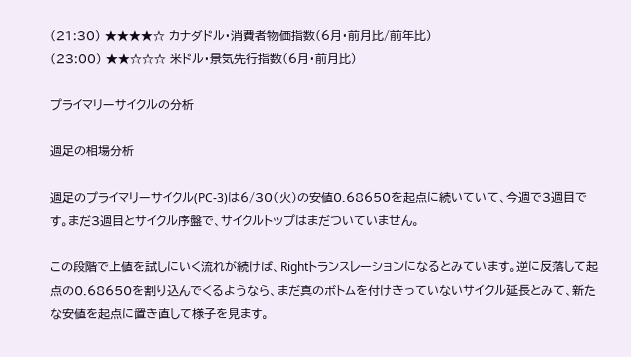(21:30) ★★★★☆ カナダドル・消費者物価指数(6月・前月比/前年比)
(23:00) ★★☆☆☆ 米ドル・景気先行指数(6月・前月比)

プライマリーサイクルの分析

週足の相場分析

週足のプライマリーサイクル(PC-3)は6/30(火)の安値0.68650を起点に続いていて、今週で3週目です。まだ3週目とサイクル序盤で、サイクルトップはまだついていません。

この段階で上値を試しにいく流れが続けば、Rightトランスレーションになるとみています。逆に反落して起点の0.68650を割り込んでくるようなら、まだ真のボトムを付けきっていないサイクル延長とみて、新たな安値を起点に置き直して様子を見ます。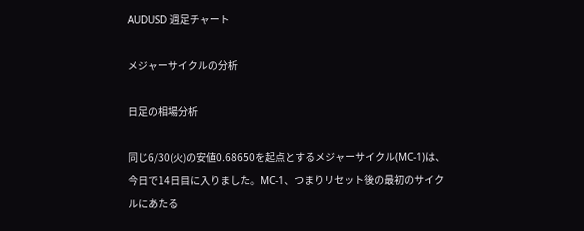AUDUSD 週足チャート

メジャーサイクルの分析

日足の相場分析

同じ6/30(火)の安値0.68650を起点とするメジャーサイクル(MC-1)は、今日で14日目に入りました。MC-1、つまりリセット後の最初のサイクルにあたる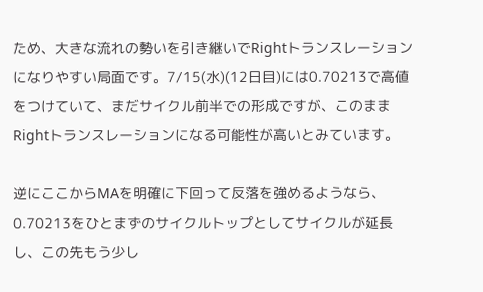ため、大きな流れの勢いを引き継いでRightトランスレーションになりやすい局面です。7/15(水)(12日目)には0.70213で高値をつけていて、まだサイクル前半での形成ですが、このままRightトランスレーションになる可能性が高いとみています。

逆にここからMAを明確に下回って反落を強めるようなら、0.70213をひとまずのサイクルトップとしてサイクルが延長し、この先もう少し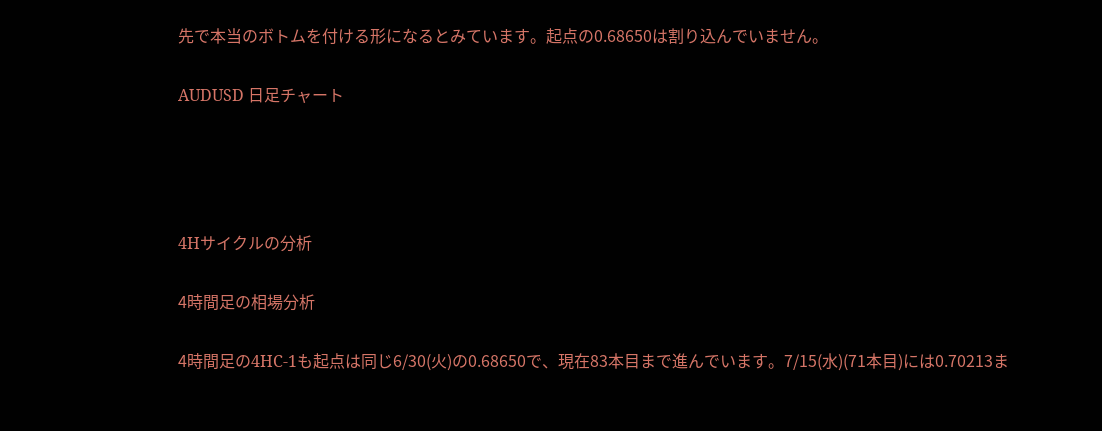先で本当のボトムを付ける形になるとみています。起点の0.68650は割り込んでいません。

AUDUSD 日足チャート




4Hサイクルの分析

4時間足の相場分析

4時間足の4HC-1も起点は同じ6/30(火)の0.68650で、現在83本目まで進んでいます。7/15(水)(71本目)には0.70213ま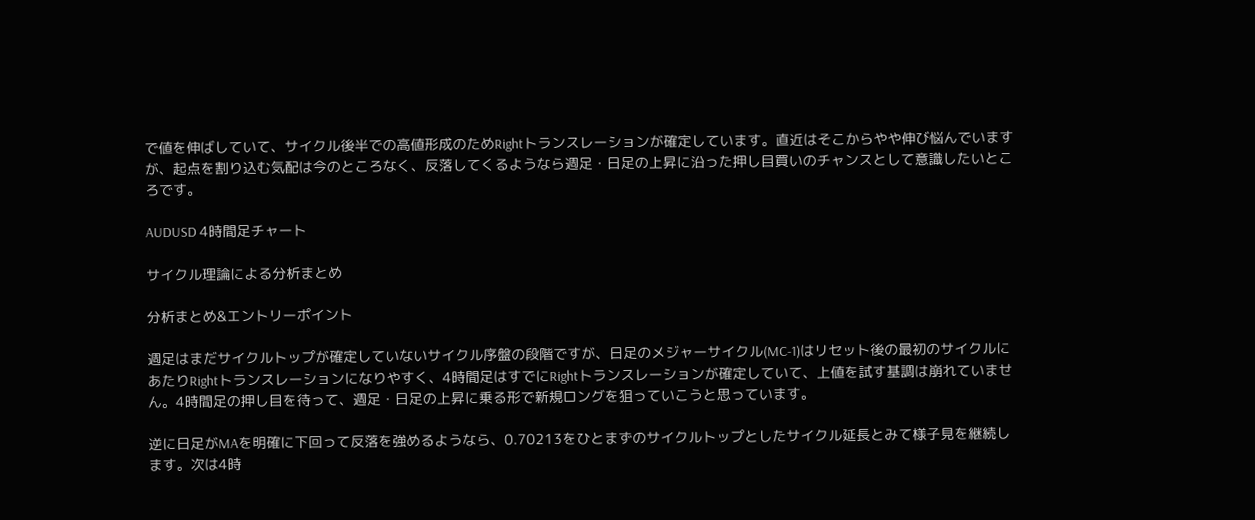で値を伸ばしていて、サイクル後半での高値形成のためRightトランスレーションが確定しています。直近はそこからやや伸び悩んでいますが、起点を割り込む気配は今のところなく、反落してくるようなら週足・日足の上昇に沿った押し目買いのチャンスとして意識したいところです。

AUDUSD 4時間足チャート

サイクル理論による分析まとめ

分析まとめ&エントリーポイント

週足はまだサイクルトップが確定していないサイクル序盤の段階ですが、日足のメジャーサイクル(MC-1)はリセット後の最初のサイクルにあたりRightトランスレーションになりやすく、4時間足はすでにRightトランスレーションが確定していて、上値を試す基調は崩れていません。4時間足の押し目を待って、週足・日足の上昇に乗る形で新規ロングを狙っていこうと思っています。

逆に日足がMAを明確に下回って反落を強めるようなら、0.70213をひとまずのサイクルトップとしたサイクル延長とみて様子見を継続します。次は4時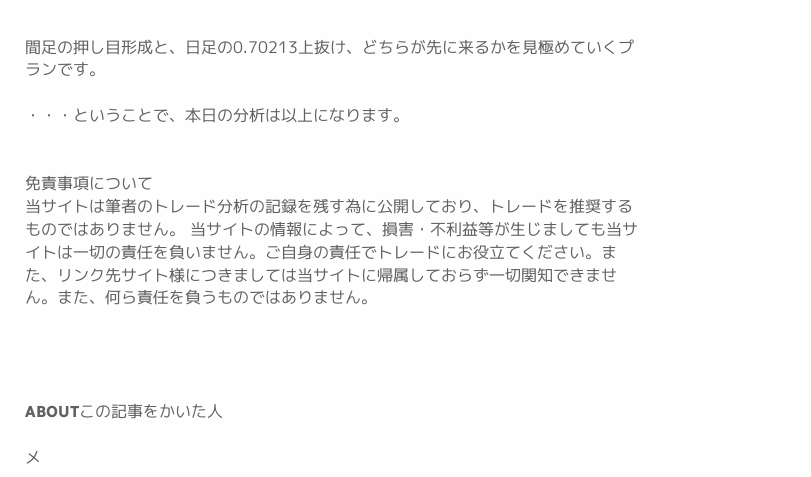間足の押し目形成と、日足の0.70213上抜け、どちらが先に来るかを見極めていくプランです。

・・・ということで、本日の分析は以上になります。


免責事項について
当サイトは筆者のトレード分析の記録を残す為に公開しており、トレードを推奨するものではありません。 当サイトの情報によって、損害・不利益等が生じましても当サイトは一切の責任を負いません。ご自身の責任でトレードにお役立てください。また、リンク先サイト様につきましては当サイトに帰属しておらず一切関知できません。また、何ら責任を負うものではありません。




ABOUTこの記事をかいた人

メ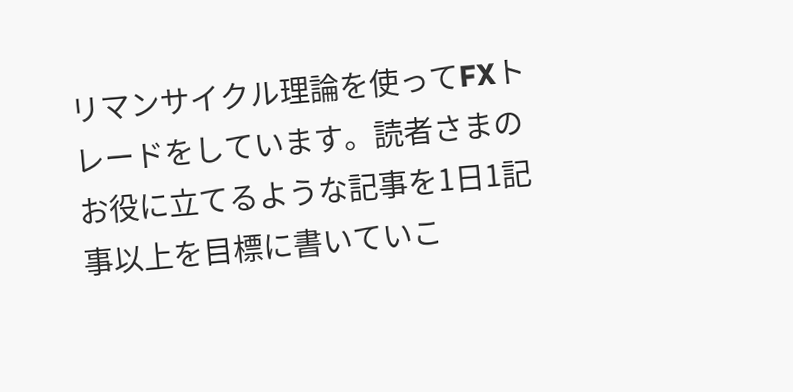リマンサイクル理論を使ってFXトレードをしています。読者さまのお役に立てるような記事を1日1記事以上を目標に書いていこ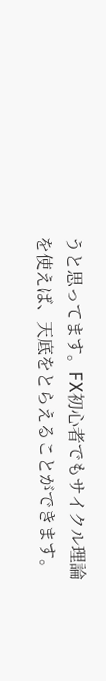うと思ってます。FX初心者でもサイクル理論を使えば、天底をとらえることができます。